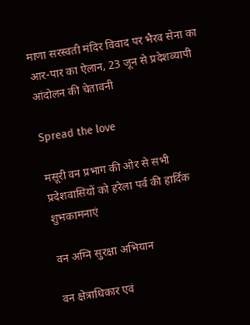माणा सरस्वती मंदिर विवाद पर भैरव सेना का आर-पार का ऐलान, 23 जून से प्रदेशव्यापी आंदोलन की चेतावनी

Spread the love

मसूरी वन प्रभाग की ओर से सभी प्रदेशवासियों को हरेला पर्व की हार्दिक शुभकामनाएं

वन अग्नि सुरक्षा अभियान

वन क्षेत्राधिकार एवं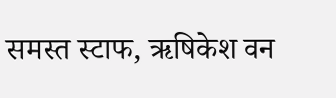समस्त स्टाफ, ऋषिकेश वन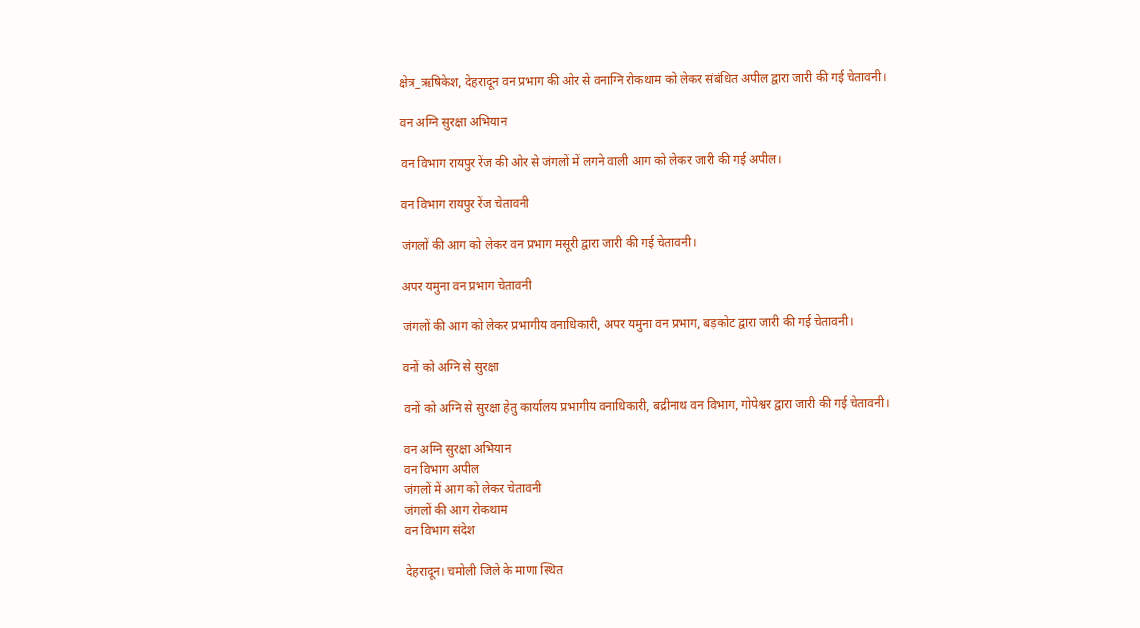क्षेत्र_ऋषिकेश, देहरादून वन प्रभाग की ओर से वनाग्नि रोकथाम को लेकर संबंधित अपील द्वारा जारी की गई चेतावनी।

वन अग्नि सुरक्षा अभियान

वन विभाग रायपुर रेंज की ओर से जंगलों में लगने वाली आग को लेकर जारी की गई अपील।

वन विभाग रायपुर रेंज चेतावनी

जंगलों की आग को लेकर वन प्रभाग मसूरी द्वारा जारी की गई चेतावनी।

अपर यमुना वन प्रभाग चेतावनी

जंगलों की आग को लेकर प्रभागीय वनाधिकारी, अपर यमुना वन प्रभाग, बड़कोट द्वारा जारी की गई चेतावनी।

वनों को अग्नि से सुरक्षा

वनों को अग्नि से सुरक्षा हेतु कार्यालय प्रभागीय वनाधिकारी, बद्रीनाथ वन विभाग, गोपेश्वर द्वारा जारी की गई चेतावनी।

वन अग्नि सुरक्षा अभियान
वन विभाग अपील
जंगलों में आग को लेकर चेतावनी
जंगलों की आग रोकथाम
वन विभाग संदेश

देहरादून। चमोली जिले के माणा स्थित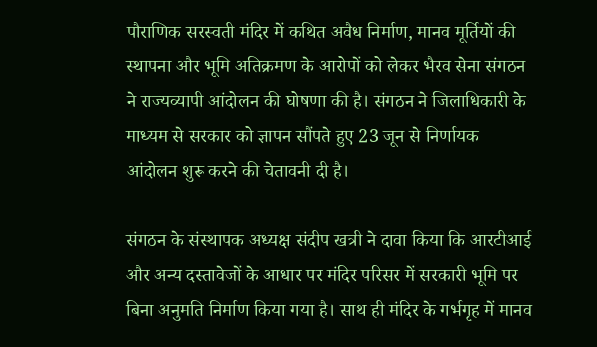पौराणिक सरस्वती मंदिर में कथित अवैध निर्माण, मानव मूर्तियों की स्थापना और भूमि अतिक्रमण के आरोपों को लेकर भैरव सेना संगठन ने राज्यव्यापी आंदोलन की घोषणा की है। संगठन ने जिलाधिकारी के माध्यम से सरकार को ज्ञापन सौंपते हुए 23 जून से निर्णायक आंदोलन शुरू करने की चेतावनी दी है।

संगठन के संस्थापक अध्यक्ष संदीप खत्री ने दावा किया कि आरटीआई और अन्य दस्तावेजों के आधार पर मंदिर परिसर में सरकारी भूमि पर बिना अनुमति निर्माण किया गया है। साथ ही मंदिर के गर्भगृह में मानव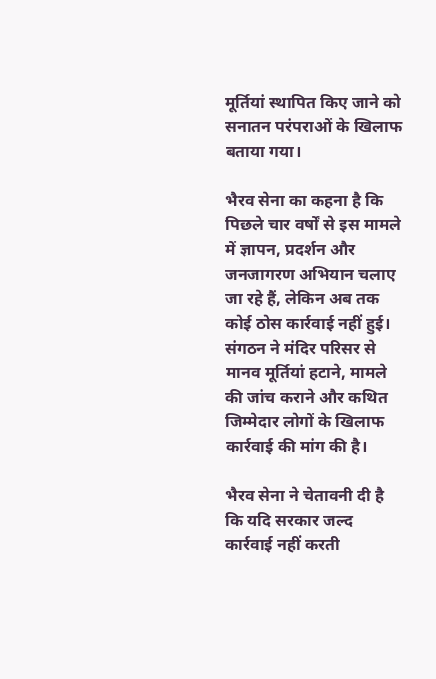मूर्तियां स्थापित किए जाने को सनातन परंपराओं के खिलाफ बताया गया।

भैरव सेना का कहना है कि पिछले चार वर्षों से इस मामले में ज्ञापन, प्रदर्शन और जनजागरण अभियान चलाए जा रहे हैं, लेकिन अब तक कोई ठोस कार्रवाई नहीं हुई। संगठन ने मंदिर परिसर से मानव मूर्तियां हटाने, मामले की जांच कराने और कथित जिम्मेदार लोगों के खिलाफ कार्रवाई की मांग की है।

भैरव सेना ने चेतावनी दी है कि यदि सरकार जल्द कार्रवाई नहीं करती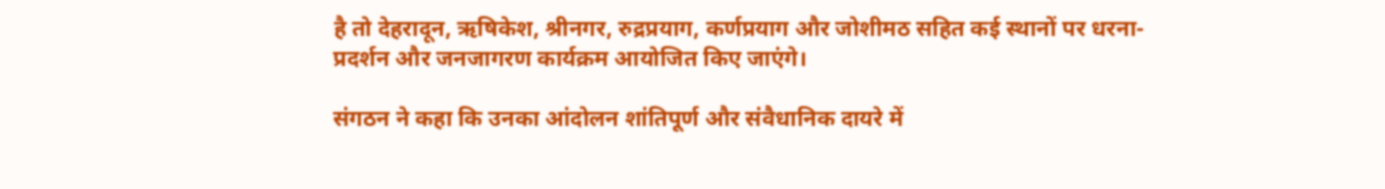है तो देहरादून, ऋषिकेश, श्रीनगर, रुद्रप्रयाग, कर्णप्रयाग और जोशीमठ सहित कई स्थानों पर धरना-प्रदर्शन और जनजागरण कार्यक्रम आयोजित किए जाएंगे।

संगठन ने कहा कि उनका आंदोलन शांतिपूर्ण और संवैधानिक दायरे में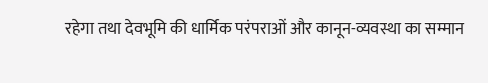रहेगा तथा देवभूमि की धार्मिक परंपराओं और कानून-व्यवस्था का सम्मान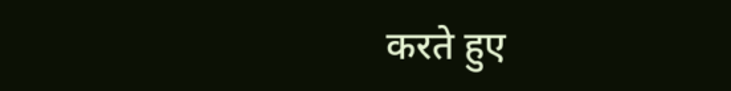करते हुए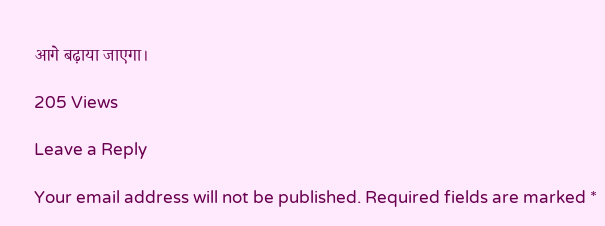आगे बढ़ाया जाएगा।

205 Views

Leave a Reply

Your email address will not be published. Required fields are marked *